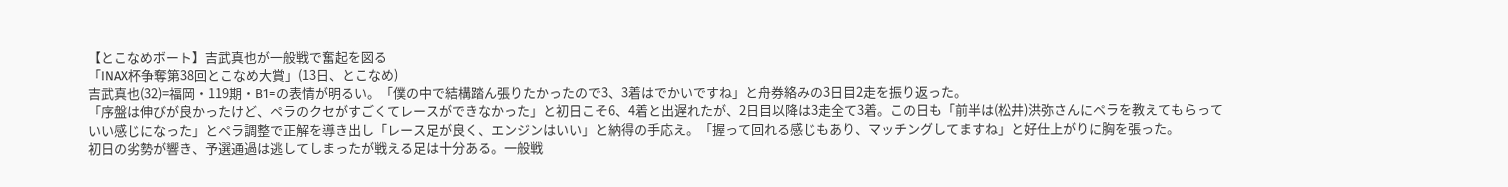【とこなめボート】吉武真也が一般戦で奮起を図る
「INAX杯争奪第38回とこなめ大賞」(13日、とこなめ)
吉武真也(32)=福岡・119期・B1=の表情が明るい。「僕の中で結構踏ん張りたかったので3、3着はでかいですね」と舟券絡みの3日目2走を振り返った。
「序盤は伸びが良かったけど、ペラのクセがすごくてレースができなかった」と初日こそ6、4着と出遅れたが、2日目以降は3走全て3着。この日も「前半は(松井)洪弥さんにペラを教えてもらっていい感じになった」とペラ調整で正解を導き出し「レース足が良く、エンジンはいい」と納得の手応え。「握って回れる感じもあり、マッチングしてますね」と好仕上がりに胸を張った。
初日の劣勢が響き、予選通過は逃してしまったが戦える足は十分ある。一般戦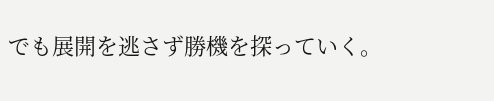でも展開を逃さず勝機を探っていく。